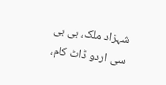شہزاد ملک، بی بی سی اردو ڈاٹ کام،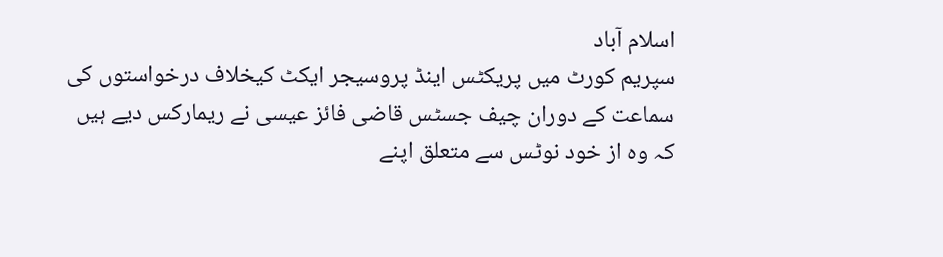اسلام آباد
سپریم کورٹ میں پریکٹس اینڈ پروسیجر ایکٹ کیخلاف درخواستوں کی سماعت کے دوران چیف جسٹس قاضی فائز عیسی نے ریمارکس دیے ہیں کہ وہ از خود نوٹس سے متعلق اپنے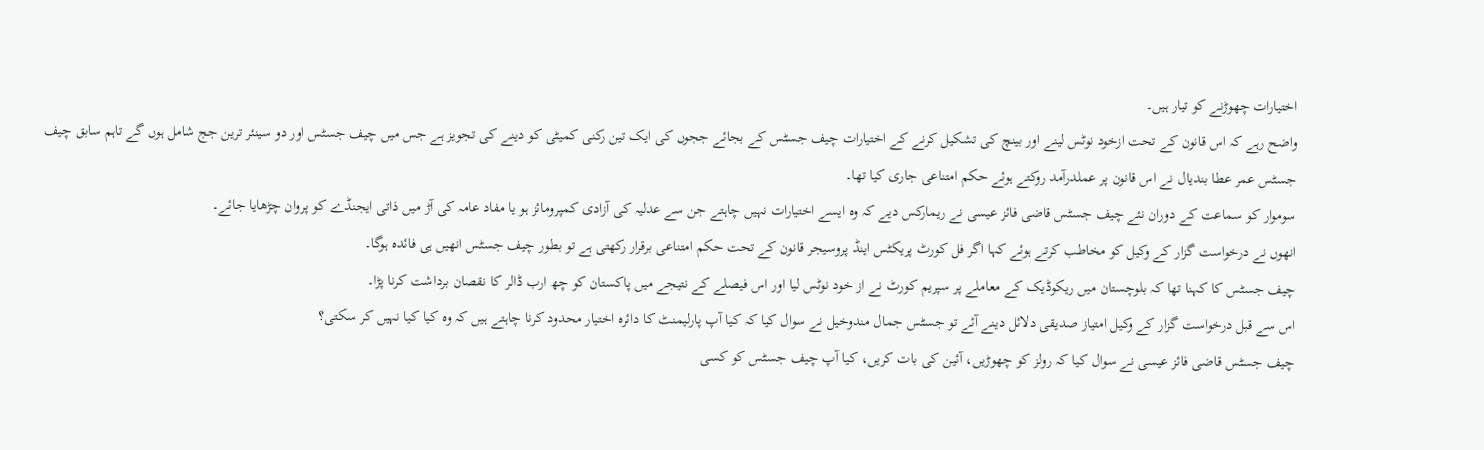اختیارات چھوڑنے کو تیار ہیں۔
واضح رہے کہ اس قانون کے تحت ازخود نوٹس لینے اور بینچ کی تشکیل کرنے کے اختیارات چیف جسٹس کے بجائے ججوں کی ایک تین رکنی کمیٹی کو دینے کی تجویز ہے جس میں چیف جسٹس اور دو سینئر ترین جج شامل ہوں گے تاہم سابق چیف جسٹس عمر عطا بندیال نے اس قانون پر عملدرآمد روکتے ہوئے حکم امتناعی جاری کیا تھا۔
سوموار کو سماعت کے دوران نئے چیف جسٹس قاضی فائز عیسی نے ریمارکس دیے کہ وہ ایسے اختیارات نہیں چاہتے جن سے عدلیہ کی آزادی کمپرومائز ہو یا مفاد عامہ کی آڑ میں ذاتی ایجنڈے کو پروان چڑھایا جائے۔
انھوں نے درخواست گزار کے وکیل کو مخاطب کرتے ہوئے کہا اگر فل کورٹ پریکٹس اینڈ پروسیجر قانون کے تحت حکم امتناعی برقرار رکھتی ہے تو بطور چیف جسٹس انھیں ہی فائدہ ہوگا۔
چیف جسٹس کا کہنا تھا کہ بلوچستان میں ریکوڈیک کے معاملے پر سپریم کورٹ نے از خود نوٹس لیا اور اس فیصلے کے نتیجے میں پاکستان کو چھ ارب ڈالر کا نقصان برداشت کرنا پڑا۔
اس سے قبل درخواست گزار کے وکیل امتیاز صدیقی دلائل دینے آئے تو جسٹس جمال مندوخیل نے سوال کیا کہ کیا آپ پارلیمنٹ کا دائرہ اختیار محدود کرنا چاہتے ہیں کہ وہ کیا کیا نہیں کر سکتی؟
چیف جسٹس قاضی فائز عیسی نے سوال کیا کہ رولز کو چھوڑیں، آئین کی بات کریں، کیا آپ چیف جسٹس کو کسی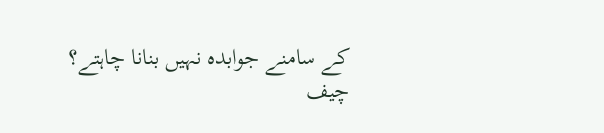کے سامنے جوابدہ نہیں بنانا چاہتے؟
چیف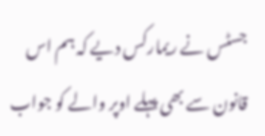جسٹس نے ریمارکس دیے کہ ہم اس قانون سے بھی پہلے اوپر والے کو جواب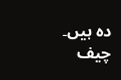دہ ہیں۔ چیف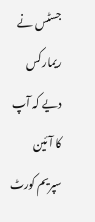جسٹس نے ریمارکس دیے کہ آپ کا آئین سپریم کورٹ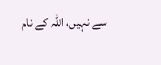سے نہیں، اللہ کے نام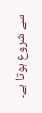سے شروع ہوتا ہے۔